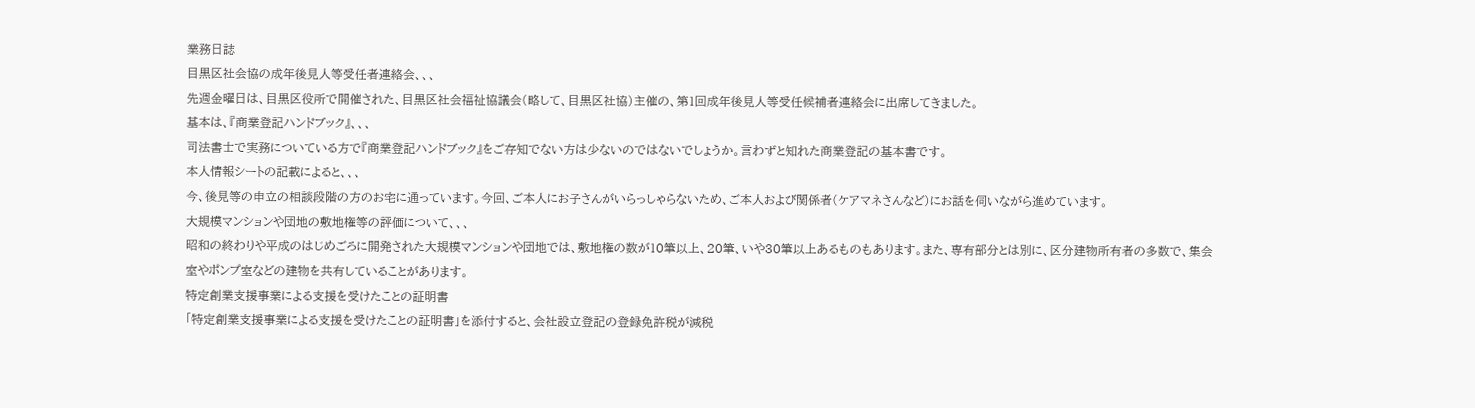業務日誌
目黒区社会協の成年後見人等受任者連絡会、、、
先週金曜日は、目黒区役所で開催された、目黒区社会福祉協議会(略して、目黒区社協)主催の、第1回成年後見人等受任候補者連絡会に出席してきました。
基本は、『商業登記ハンドブック』、、、
司法書士で実務についている方で『商業登記ハンドブック』をご存知でない方は少ないのではないでしょうか。言わずと知れた商業登記の基本書です。
本人情報シートの記載によると、、、
今、後見等の申立の相談段階の方のお宅に通っています。今回、ご本人にお子さんがいらっしゃらないため、ご本人および関係者(ケアマネさんなど)にお話を伺いながら進めています。
大規模マンションや団地の敷地権等の評価について、、、
昭和の終わりや平成のはじめごろに開発された大規模マンションや団地では、敷地権の数が10筆以上、20筆、いや30筆以上あるものもあります。また、専有部分とは別に、区分建物所有者の多数で、集会室やポンプ室などの建物を共有していることがあります。
特定創業支援事業による支援を受けたことの証明書
「特定創業支援事業による支援を受けたことの証明書」を添付すると、会社設立登記の登録免許税が減税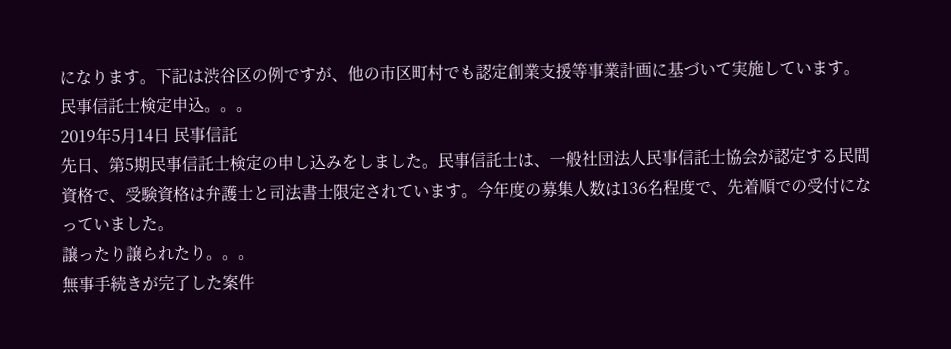になります。下記は渋谷区の例ですが、他の市区町村でも認定創業支援等事業計画に基づいて実施しています。
民事信託士検定申込。。。
2019年5月14日 民事信託
先日、第5期民事信託士検定の申し込みをしました。民事信託士は、一般社団法人民事信託士協会が認定する民間資格で、受験資格は弁護士と司法書士限定されています。今年度の募集人数は136名程度で、先着順での受付になっていました。
譲ったり譲られたり。。。
無事手続きが完了した案件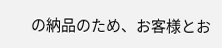の納品のため、お客様とお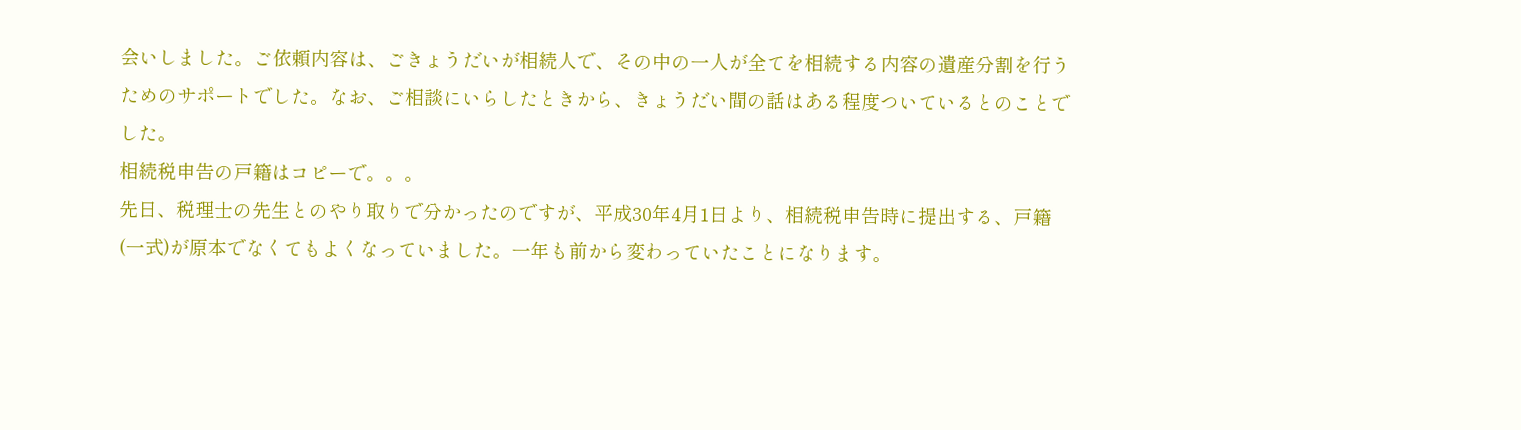会いしました。ご依頼内容は、ごきょうだいが相続人で、その中の一人が全てを相続する内容の遺産分割を行うためのサポートでした。なお、ご相談にいらしたときから、きょうだい間の話はある程度ついているとのことでした。
相続税申告の戸籍はコピーで。。。
先日、税理士の先生とのやり取りで分かったのですが、平成30年4月1日より、相続税申告時に提出する、戸籍(一式)が原本でなくてもよくなっていました。一年も前から変わっていたことになります。